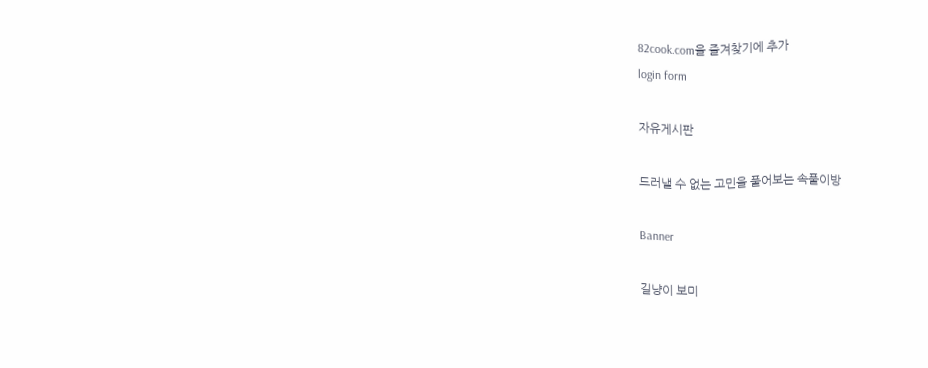82cook.com을 즐겨찾기에 추가
login form

자유게시판

드러낼 수 없는 고민을 풀어보는 속풀이방

Banner

길냥이 보미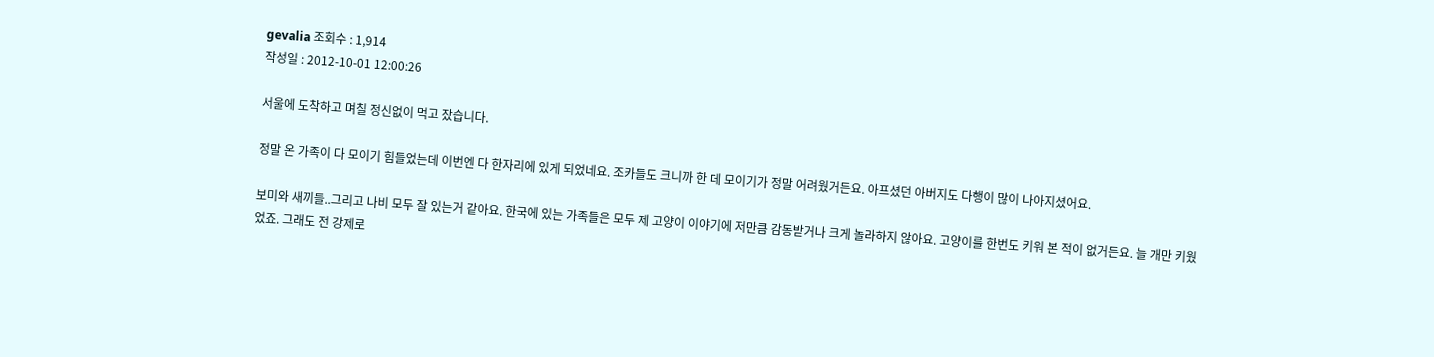gevalia 조회수 : 1,914
작성일 : 2012-10-01 12:00:26

서울에 도착하고 며칠 정신없이 먹고 잤습니다.

정말 온 가족이 다 모이기 힘들었는데 이번엔 다 한자리에 있게 되었네요. 조카들도 크니까 한 데 모이기가 정말 어려웠거든요. 아프셨던 아버지도 다행이 많이 나아지셨어요.

보미와 새끼들..그리고 나비 모두 잘 있는거 같아요. 한국에 있는 가족들은 모두 제 고양이 이야기에 저만큼 감동받거나 크게 놀라하지 않아요. 고양이를 한번도 키워 본 적이 없거든요. 늘 개만 키웠었죠. 그래도 전 강제로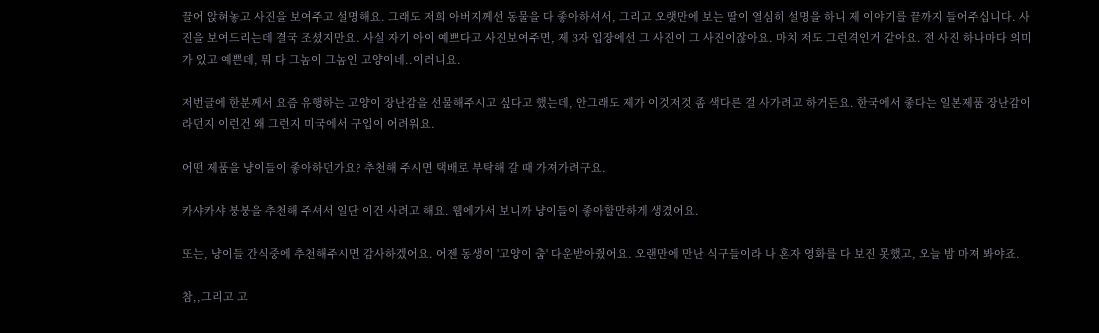끌어 앉혀놓고 사진을 보여주고 설명해요. 그래도 저희 아버지께선 동물을 다 좋아하셔서, 그리고 오랫만에 보는 딸이 열심히 설명을 하니 제 이야기를 끝까지 들어주십니다. 사진을 보여드리는데 결국 조셨지만요. 사실 자기 아이 예쁘다고 사진보여주면, 제 3자 입장에선 그 사진이 그 사진이잖아요. 마치 저도 그런격인거 같아요. 전 사진 하나마다 의미가 있고 예쁜데, 뭐 다 그놈이 그놈인 고양이네..이러니요.

저번글에 한분께서 요즘 유행하는 고양이 장난감을 선물해주시고 싶다고 했는데, 안그래도 제가 이것저것 좀 색다른 걸 사가려고 하거든요. 한국에서 좋다는 일본제품 장난감이라던지 이런건 왜 그런지 미국에서 구입이 어려워요.

어떤 제품을 냥이들이 좋아하던가요? 추천해 주시면 택배로 부탁해 갈 때 가져가려구요.

카샤카샤 붕붕을 추천해 주셔서 일단 이건 사려고 해요. 웹에가서 보니까 냥이들이 좋아할만하게 생겼어요.

또는, 냥이들 간식중에 추천해주시면 감사하겠어요. 어젠 동생이 '고양이 춤' 다운받아줬어요. 오랜만에 만난 식구들이라 나 혼자 영화를 다 보진 못했고, 오늘 밤 마져 봐야죠.

참,,그리고 고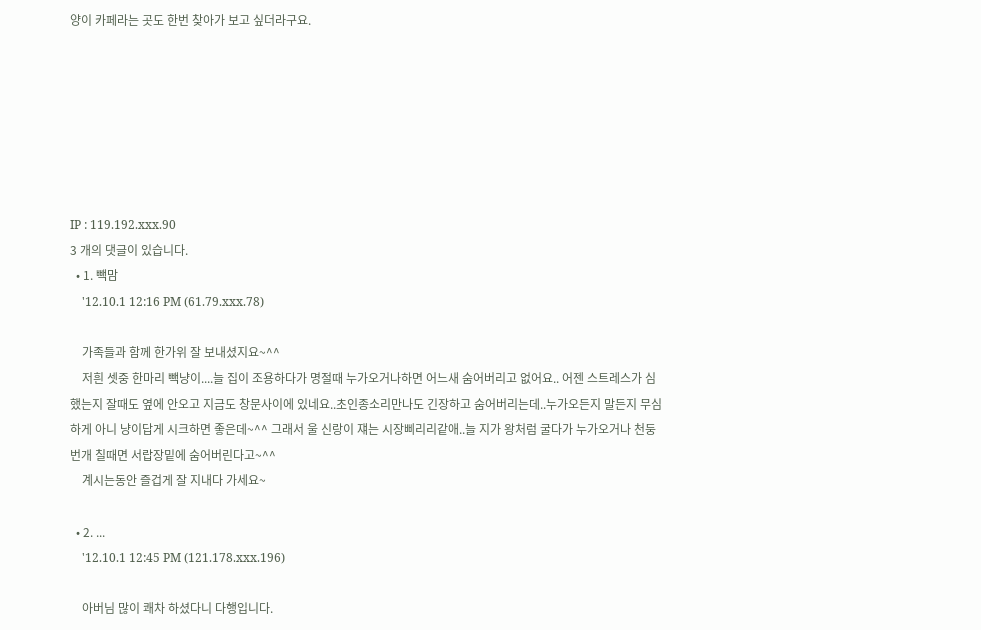양이 카페라는 곳도 한번 찾아가 보고 싶더라구요.







IP : 119.192.xxx.90
3 개의 댓글이 있습니다.
  • 1. 빽맘
    '12.10.1 12:16 PM (61.79.xxx.78)

    가족들과 함께 한가위 잘 보내셨지요~^^
    저흰 셋중 한마리 빽냥이....늘 집이 조용하다가 명절때 누가오거나하면 어느새 숨어버리고 없어요.. 어젠 스트레스가 심했는지 잘때도 옆에 안오고 지금도 창문사이에 있네요..초인종소리만나도 긴장하고 숨어버리는데..누가오든지 말든지 무심하게 아니 냥이답게 시크하면 좋은데~^^ 그래서 울 신랑이 쟤는 시장삐리리같애..늘 지가 왕처럼 굴다가 누가오거나 천둥번개 칠때면 서랍장밑에 숨어버린다고~^^
    계시는동안 즐겁게 잘 지내다 가세요~

  • 2. ...
    '12.10.1 12:45 PM (121.178.xxx.196)

    아버님 많이 쾌차 하셨다니 다행입니다.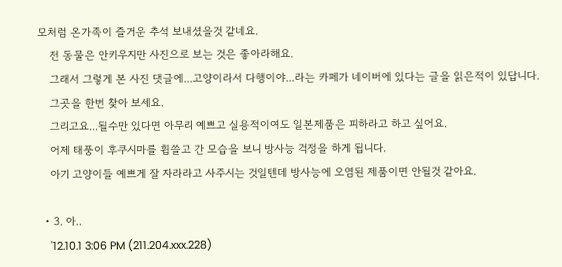모처럼 온가족이 즐거운 추석 보내셨을것 같네요.
    전 동물은 안키우지만 사진으로 보는 것은 좋아라해요.
    그래서 그렇게 본 사진 댓글에...고양이라서 다행이야...라는 카페가 네이버에 있다는 글을 읽은적이 있답니다.
    그곳을 한번 찾아 보세요.
    그리고요...될수만 있다면 아무리 예쁘고 실용적이여도 일본제품은 피하라고 하고 싶어요.
    어제 태풍이 후쿠시마를 휩쓸고 간 모습을 보니 방사능 걱정을 하게 됩니다.
    아기 고양이들 예쁘게 잘 자라라고 사주시는 것일텐데 방사능에 오염된 제품이면 안될것 같아요.

  • 3. 아..
    '12.10.1 3:06 PM (211.204.xxx.228)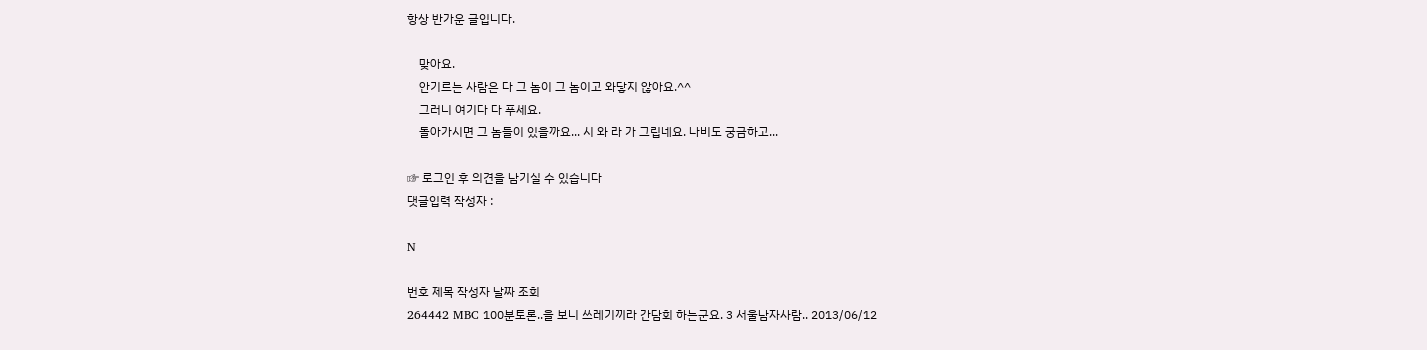항상 반가운 글입니다.

    맞아요.
    안기르는 사람은 다 그 놈이 그 놈이고 와닿지 않아요.^^
    그러니 여기다 다 푸세요.
    돌아가시면 그 놈들이 있을까요... 시 와 라 가 그립네요. 나비도 궁금하고...

☞ 로그인 후 의견을 남기실 수 있습니다
댓글입력 작성자 :

N

번호 제목 작성자 날짜 조회
264442 MBC 100분토론..을 보니 쓰레기끼라 간담회 하는군요. 3 서울남자사람.. 2013/06/12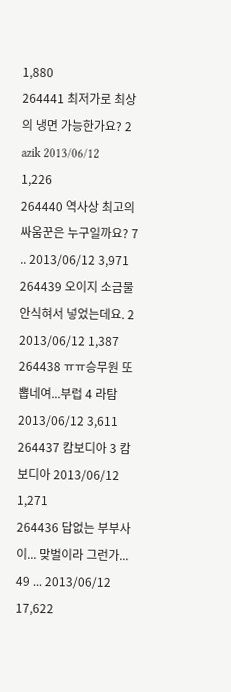1,880
264441 최저가로 최상의 냉면 가능한가요? 2 azik 2013/06/12 1,226
264440 역사상 최고의 싸움꾼은 누구일까요? 7 .. 2013/06/12 3,971
264439 오이지 소금물 안식혀서 넣었는데요. 2 2013/06/12 1,387
264438 ㅠㅠ승무원 또 뽑네여...부럽 4 라탐 2013/06/12 3,611
264437 캄보디아 3 캄보디아 2013/06/12 1,271
264436 답없는 부부사이... 맞벌이라 그런가... 49 ... 2013/06/12 17,622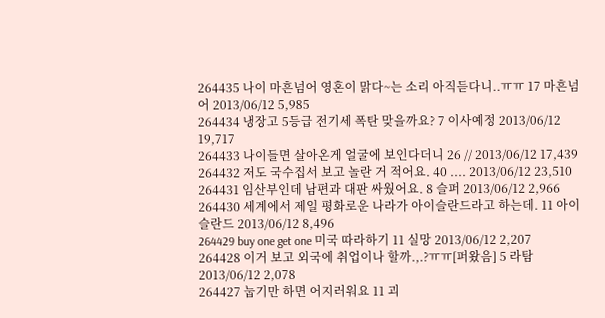264435 나이 마흔넘어 영혼이 맑다~는 소리 아직듣다니..ㅠㅠ 17 마흔넘어 2013/06/12 5,985
264434 냉장고 5등급 전기세 폭탄 맞을까요? 7 이사예정 2013/06/12 19,717
264433 나이들면 살아온게 얼굴에 보인다더니 26 // 2013/06/12 17,439
264432 저도 국수집서 보고 놀란 거 적어요. 40 .... 2013/06/12 23,510
264431 임산부인데 남편과 대판 싸웠어요. 8 슬퍼 2013/06/12 2,966
264430 세계에서 제일 평화로운 나라가 아이슬란드라고 하는데. 11 아이슬란드 2013/06/12 8,496
264429 buy one get one 미국 따라하기 11 실망 2013/06/12 2,207
264428 이거 보고 외국에 취업이나 할까.,.?ㅠㅠ[퍼왔음] 5 라탐 2013/06/12 2,078
264427 눕기만 하면 어지러워요 11 괴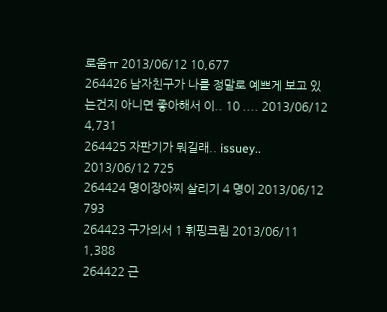로움ㅠ 2013/06/12 10,677
264426 남자친구가 나를 정말로 예쁘게 보고 있는건지 아니면 좋아해서 이.. 10 .... 2013/06/12 4,731
264425 자판기가 뭐길래.. issuey.. 2013/06/12 725
264424 명이장아찌 살리기 4 명이 2013/06/12 793
264423 구가의서 1 휘핑크림 2013/06/11 1,388
264422 근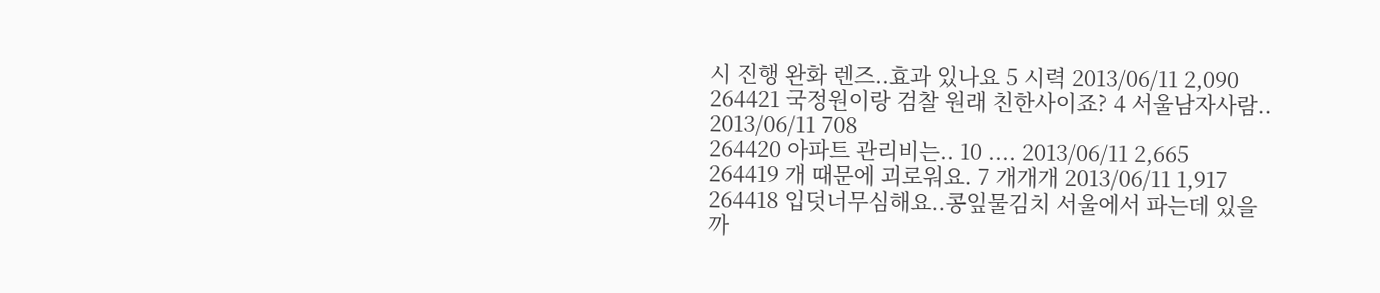시 진행 완화 렌즈..효과 있나요 5 시력 2013/06/11 2,090
264421 국정원이랑 검찰 원래 친한사이죠? 4 서울남자사람.. 2013/06/11 708
264420 아파트 관리비는.. 10 .... 2013/06/11 2,665
264419 개 때문에 괴로워요. 7 개개개 2013/06/11 1,917
264418 입덧너무심해요..콩잎물김치 서울에서 파는데 있을까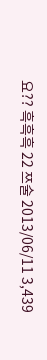요?? 흑흑흑 22 쯔술 2013/06/11 3,439